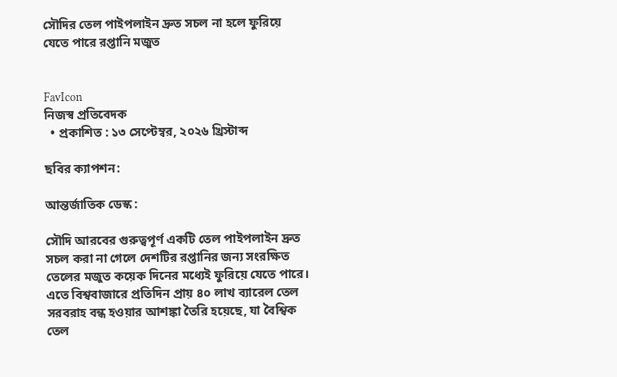সৌদির তেল পাইপলাইন দ্রুত সচল না হলে ফুরিয়ে যেতে পারে রপ্তানি মজুত


FavIcon
নিজস্ব প্রতিবেদক
  • প্রকাশিত : ১৩ সেপ্টেম্বর, ২০২৬ খ্রিস্টাব্দ

ছবির ক্যাপশন:

আন্তর্জাতিক ডেস্ক :

সৌদি আরবের গুরুত্বপূর্ণ একটি তেল পাইপলাইন দ্রুত সচল করা না গেলে দেশটির রপ্তানির জন্য সংরক্ষিত তেলের মজুত কয়েক দিনের মধ্যেই ফুরিয়ে যেতে পারে। এতে বিশ্ববাজারে প্রতিদিন প্রায় ৪০ লাখ ব্যারেল তেল সরবরাহ বন্ধ হওয়ার আশঙ্কা তৈরি হয়েছে, যা বৈশ্বিক তেল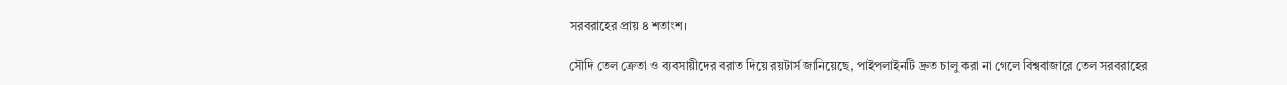সরবরাহের প্রায় ৪ শতাংশ।

সৌদি তেল ক্রেতা ও ব্যবসায়ীদের বরাত দিয়ে রয়টার্স জানিয়েছে, পাইপলাইনটি দ্রুত চালু করা না গেলে বিশ্ববাজারে তেল সরবরাহের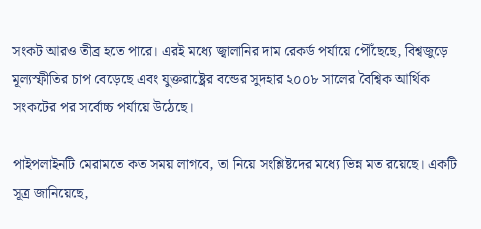সংকট আরও তীব্র হতে পারে। এরই মধ্যে জ্বালানির দাম রেকর্ড পর্যায়ে পৌঁছেছে, বিশ্বজুড়ে মূল্যস্ফীতির চাপ বেড়েছে এবং যুক্তরাষ্ট্রের বন্ডের সুদহার ২০০৮ সালের বৈশ্বিক আর্থিক সংকটের পর সর্বোচ্চ পর্যায়ে উঠেছে।

পাইপলাইনটি মেরামতে কত সময় লাগবে, তা নিয়ে সংশ্লিষ্টদের মধ্যে ভিন্ন মত রয়েছে। একটি সূত্র জানিয়েছে,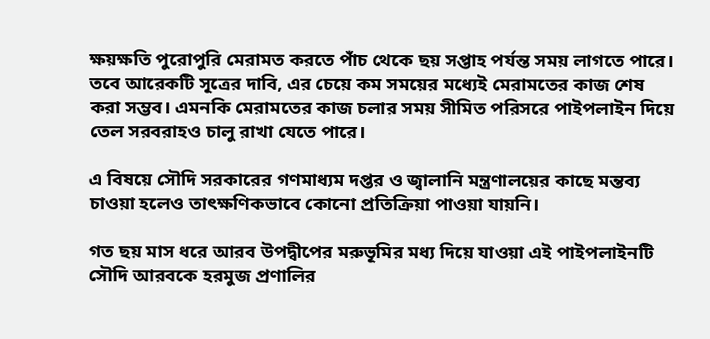ক্ষয়ক্ষতি পুরোপুরি মেরামত করতে পাঁচ থেকে ছয় সপ্তাহ পর্যন্ত সময় লাগতে পারে। তবে আরেকটি সূত্রের দাবি, এর চেয়ে কম সময়ের মধ্যেই মেরামতের কাজ শেষ করা সম্ভব। এমনকি মেরামতের কাজ চলার সময় সীমিত পরিসরে পাইপলাইন দিয়ে তেল সরবরাহও চালু রাখা যেতে পারে।

এ বিষয়ে সৌদি সরকারের গণমাধ্যম দপ্তর ও জ্বালানি মন্ত্রণালয়ের কাছে মন্তব্য চাওয়া হলেও তাৎক্ষণিকভাবে কোনো প্রতিক্রিয়া পাওয়া যায়নি।

গত ছয় মাস ধরে আরব উপদ্বীপের মরুভূমির মধ্য দিয়ে যাওয়া এই পাইপলাইনটি সৌদি আরবকে হরমুজ প্রণালির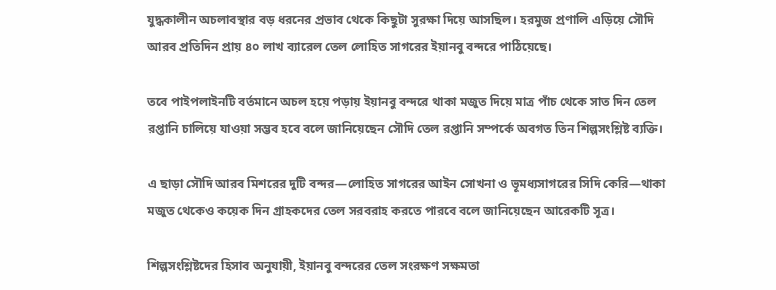যুদ্ধকালীন অচলাবস্থার বড় ধরনের প্রভাব থেকে কিছুটা সুরক্ষা দিয়ে আসছিল। হরমুজ প্রণালি এড়িয়ে সৌদি আরব প্রতিদিন প্রায় ৪০ লাখ ব্যারেল তেল লোহিত সাগরের ইয়ানবু বন্দরে পাঠিয়েছে।

তবে পাইপলাইনটি বর্তমানে অচল হয়ে পড়ায় ইয়ানবু বন্দরে থাকা মজুত দিয়ে মাত্র পাঁচ থেকে সাত দিন তেল রপ্তানি চালিয়ে যাওয়া সম্ভব হবে বলে জানিয়েছেন সৌদি তেল রপ্তানি সম্পর্কে অবগত তিন শিল্পসংশ্লিষ্ট ব্যক্তি।

এ ছাড়া সৌদি আরব মিশরের দুটি বন্দর—লোহিত সাগরের আইন সোখনা ও ভূমধ্যসাগরের সিদি কেরি—থাকা মজুত থেকেও কয়েক দিন গ্রাহকদের তেল সরবরাহ করতে পারবে বলে জানিয়েছেন আরেকটি সূত্র।

শিল্পসংশ্লিষ্টদের হিসাব অনুযায়ী, ইয়ানবু বন্দরের তেল সংরক্ষণ সক্ষমতা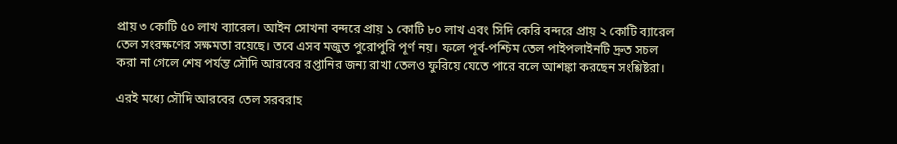প্রায় ৩ কোটি ৫০ লাখ ব্যারেল। আইন সোখনা বন্দরে প্রায় ১ কোটি ৮০ লাখ এবং সিদি কেরি বন্দরে প্রায় ২ কোটি ব্যারেল তেল সংরক্ষণের সক্ষমতা রয়েছে। তবে এসব মজুত পুরোপুরি পূর্ণ নয়। ফলে পূর্ব-পশ্চিম তেল পাইপলাইনটি দ্রুত সচল করা না গেলে শেষ পর্যন্ত সৌদি আরবের রপ্তানির জন্য রাখা তেলও ফুরিয়ে যেতে পারে বলে আশঙ্কা করছেন সংশ্লিষ্টরা।

এরই মধ্যে সৌদি আরবের তেল সরবরাহ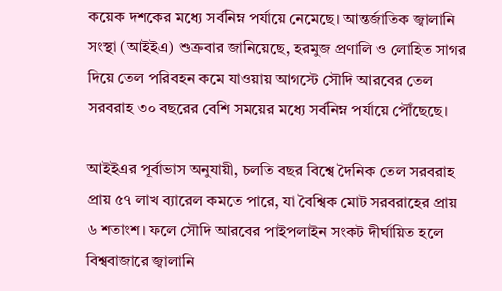কয়েক দশকের মধ্যে সর্বনিম্ন পর্যায়ে নেমেছে। আন্তর্জাতিক জ্বালানি সংস্থা (আইইএ) শুক্রবার জানিয়েছে, হরমুজ প্রণালি ও লোহিত সাগর দিয়ে তেল পরিবহন কমে যাওয়ায় আগস্টে সৌদি আরবের তেল সরবরাহ ৩০ বছরের বেশি সময়ের মধ্যে সর্বনিম্ন পর্যায়ে পৌঁছেছে।

আইইএর পূর্বাভাস অনুযায়ী, চলতি বছর বিশ্বে দৈনিক তেল সরবরাহ প্রায় ৫৭ লাখ ব্যারেল কমতে পারে, যা বৈশ্বিক মোট সরবরাহের প্রায় ৬ শতাংশ। ফলে সৌদি আরবের পাইপলাইন সংকট দীর্ঘায়িত হলে বিশ্ববাজারে জ্বালানি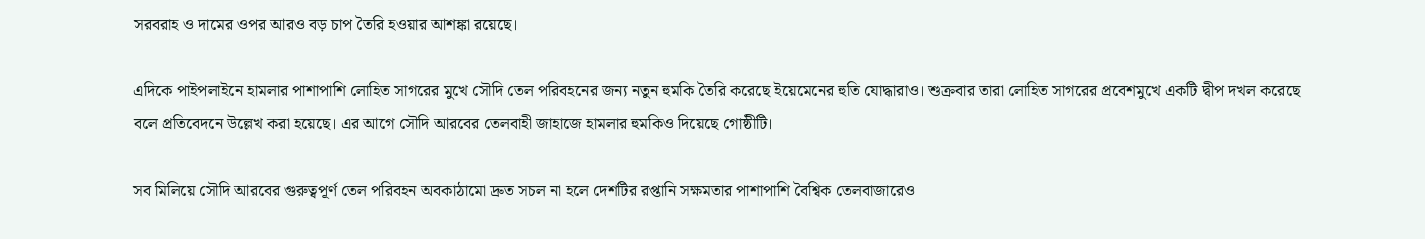সরবরাহ ও দামের ওপর আরও বড় চাপ তৈরি হওয়ার আশঙ্কা রয়েছে।

এদিকে পাইপলাইনে হামলার পাশাপাশি লোহিত সাগরের মুখে সৌদি তেল পরিবহনের জন্য নতুন হুমকি তৈরি করেছে ইয়েমেনের হুতি যোদ্ধারাও। শুক্রবার তারা লোহিত সাগরের প্রবেশমুখে একটি দ্বীপ দখল করেছে বলে প্রতিবেদনে উল্লেখ করা হয়েছে। এর আগে সৌদি আরবের তেলবাহী জাহাজে হামলার হুমকিও দিয়েছে গোষ্ঠীটি।

সব মিলিয়ে সৌদি আরবের গুরুত্বপূর্ণ তেল পরিবহন অবকাঠামো দ্রুত সচল না হলে দেশটির রপ্তানি সক্ষমতার পাশাপাশি বৈশ্বিক তেলবাজারেও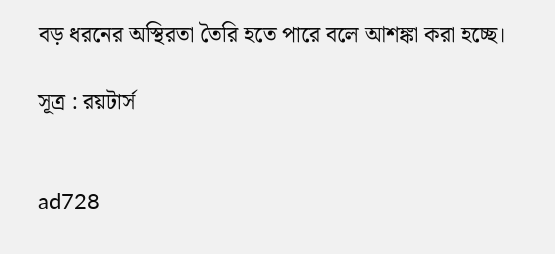বড় ধরনের অস্থিরতা তৈরি হতে পারে বলে আশঙ্কা করা হচ্ছে।

সূত্র : রয়টার্স


ad728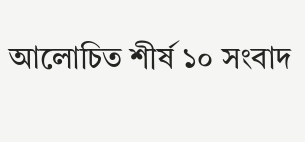আলোচিত শীর্ষ ১০ সংবাদ